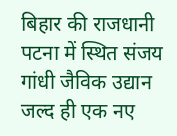बिहार की राजधानी पटना में स्थित संजय गांधी जैविक उद्यान जल्द ही एक नए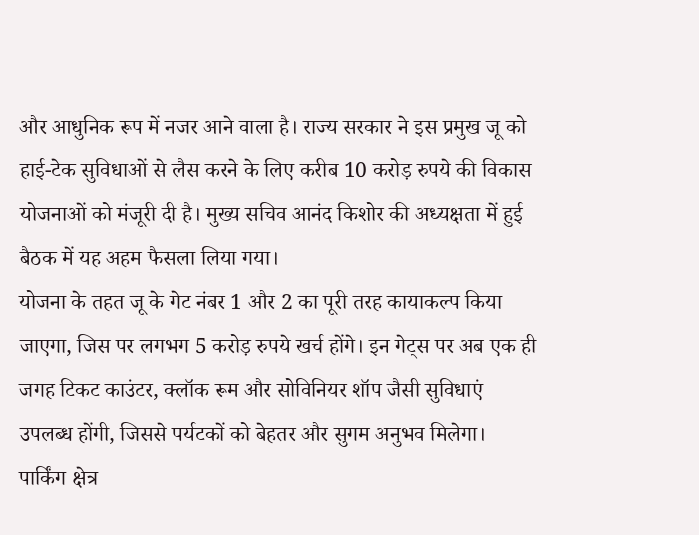और आधुनिक रूप में नजर आने वाला है। राज्य सरकार ने इस प्रमुख जू को हाई-टेक सुविधाओं से लैस करने के लिए करीब 10 करोड़ रुपये की विकास योजनाओं को मंजूरी दी है। मुख्य सचिव आनंद किशोर की अध्यक्षता में हुई बैठक में यह अहम फैसला लिया गया।
योजना के तहत जू के गेट नंबर 1 और 2 का पूरी तरह कायाकल्प किया जाएगा, जिस पर लगभग 5 करोड़ रुपये खर्च होंगे। इन गेट्स पर अब एक ही जगह टिकट काउंटर, क्लॉक रूम और सोविनियर शॉप जैसी सुविधाएं उपलब्ध होंगी, जिससे पर्यटकों को बेहतर और सुगम अनुभव मिलेगा।
पार्किंग क्षेत्र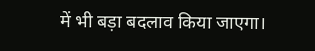में भी बड़ा बदलाव किया जाएगा।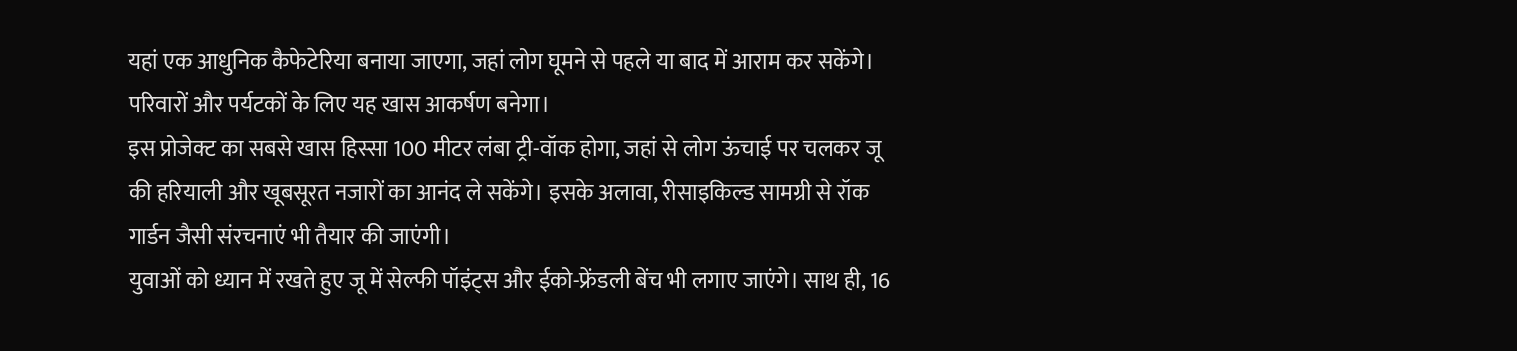यहां एक आधुनिक कैफेटेरिया बनाया जाएगा, जहां लोग घूमने से पहले या बाद में आराम कर सकेंगे। परिवारों और पर्यटकों के लिए यह खास आकर्षण बनेगा।
इस प्रोजेक्ट का सबसे खास हिस्सा 100 मीटर लंबा ट्री-वॉक होगा, जहां से लोग ऊंचाई पर चलकर जू की हरियाली और खूबसूरत नजारों का आनंद ले सकेंगे। इसके अलावा, रीसाइकिल्ड सामग्री से रॉक गार्डन जैसी संरचनाएं भी तैयार की जाएंगी।
युवाओं को ध्यान में रखते हुए जू में सेल्फी पॉइंट्स और ईको-फ्रेंडली बेंच भी लगाए जाएंगे। साथ ही, 16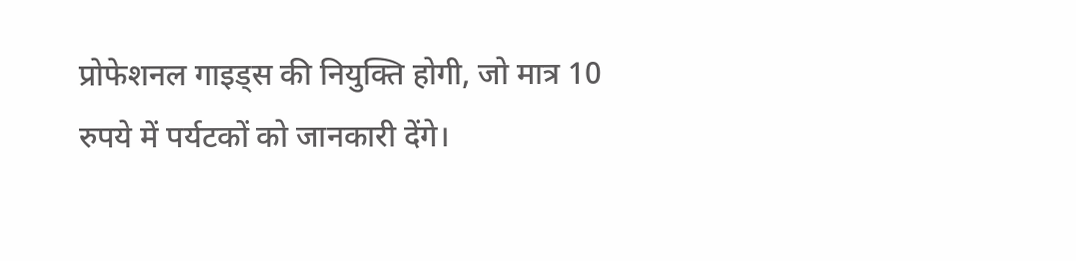प्रोफेशनल गाइड्स की नियुक्ति होगी, जो मात्र 10 रुपये में पर्यटकों को जानकारी देंगे।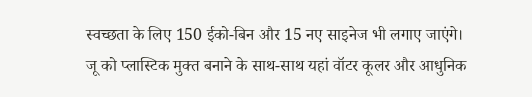स्वच्छता के लिए 150 ईको-बिन और 15 नए साइनेज भी लगाए जाएंगे।
जू को प्लास्टिक मुक्त बनाने के साथ-साथ यहां वॉटर कूलर और आधुनिक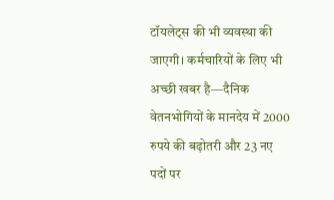टॉयलेट्स की भी व्यवस्था की जाएगी। कर्मचारियों के लिए भी अच्छी खबर है—दैनिक वेतनभोगियों के मानदेय में 2000 रुपये की बढ़ोतरी और 23 नए पदों पर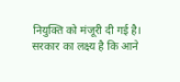नियुक्ति को मंजूरी दी गई है।
सरकार का लक्ष्य है कि आने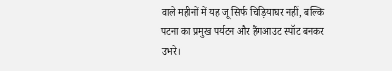वाले महीनों में यह जू सिर्फ चिड़ियाघर नहीं, बल्कि पटना का प्रमुख पर्यटन और हैंगआउट स्पॉट बनकर उभरे।